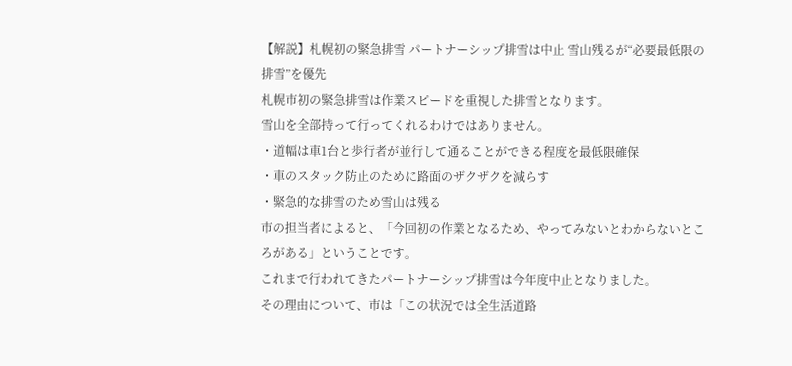【解説】札幌初の緊急排雪 パートナーシップ排雪は中止 雪山残るが“必要最低限の排雪”を優先
札幌市初の緊急排雪は作業スピードを重視した排雪となります。
雪山を全部持って行ってくれるわけではありません。
・道幅は車1台と歩行者が並行して通ることができる程度を最低限確保
・車のスタック防止のために路面のザクザクを減らす
・緊急的な排雪のため雪山は残る
市の担当者によると、「今回初の作業となるため、やってみないとわからないところがある」ということです。
これまで行われてきたパートナーシップ排雪は今年度中止となりました。
その理由について、市は「この状況では全生活道路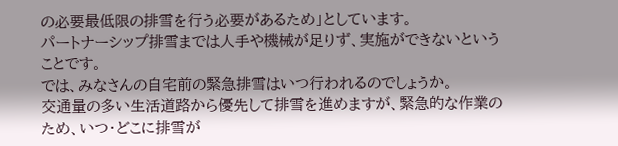の必要最低限の排雪を行う必要があるため」としています。
パートナーシップ排雪までは人手や機械が足りず、実施ができないということです。
では、みなさんの自宅前の緊急排雪はいつ行われるのでしょうか。
交通量の多い生活道路から優先して排雪を進めますが、緊急的な作業のため、いつ・どこに排雪が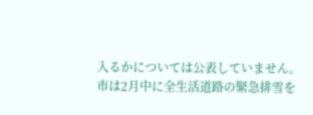入るかについては公表していません。
市は2月中に全生活道路の緊急排雪を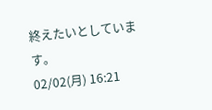終えたいとしています。
02/02(月) 16:21